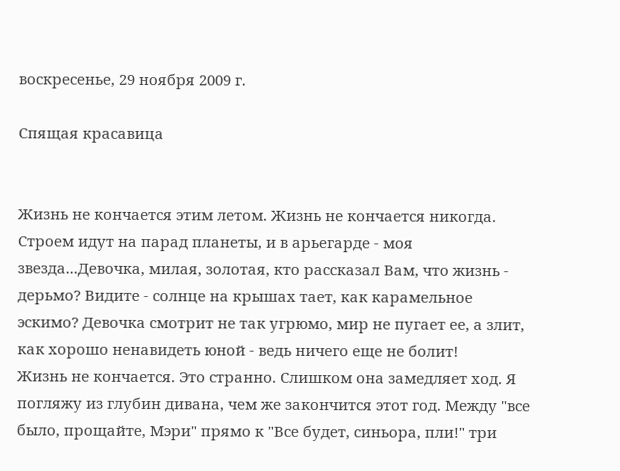воскресенье, 29 ноября 2009 г.

Спящая красавица


Жизнь не кончается этим летом. Жизнь не кончается никогда. Строем идут на парад планеты, и в арьегарде - моя звезда...Девочка, милая, золотая, кто рассказал Вам, что жизнь - дерьмо? Видите - солнце на крышах тает, как карамельное эскимо? Девочка смотрит не так угрюмо, мир не пугает ее, а злит, как хорошо ненавидеть юной - ведь ничего еще не болит!
Жизнь не кончается. Это странно. Слишком она замедляет ход. Я погляжу из глубин дивана, чем же закончится этот год. Между "все было, прощайте, Мэри" прямо к "Все будет, синьора, пли!" три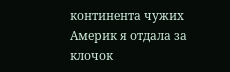континента чужих Америк я отдала за клочок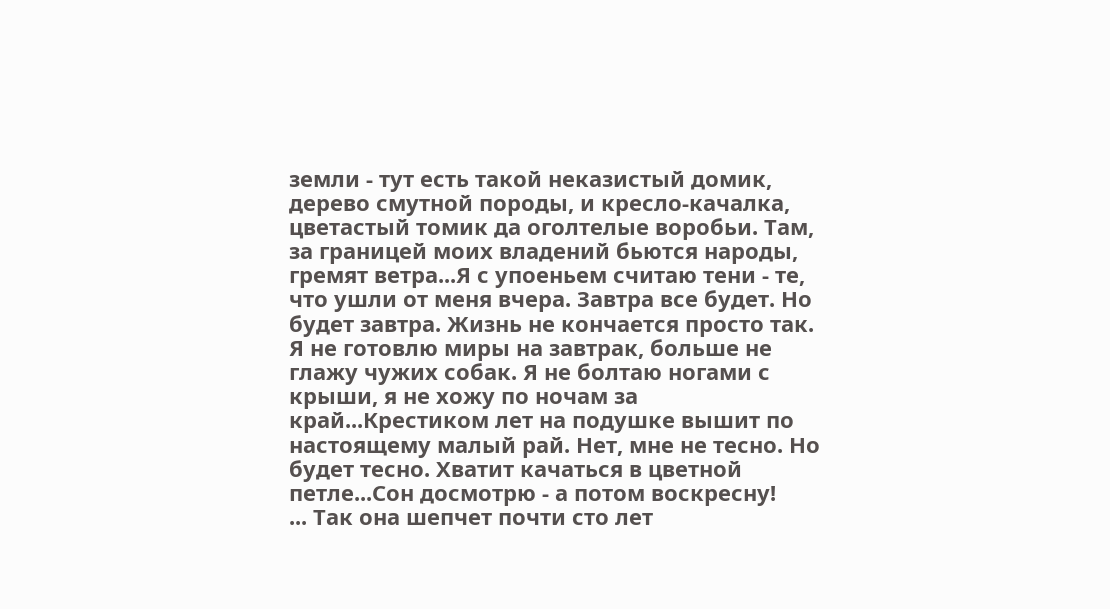земли - тут есть такой неказистый домик, дерево смутной породы, и кресло-качалка, цветастый томик да оголтелые воробьи. Там, за границей моих владений бьются народы, гремят ветра...Я с упоеньем считаю тени - те, что ушли от меня вчера. Завтра все будет. Но будет завтра. Жизнь не кончается просто так. Я не готовлю миры на завтрак, больше не глажу чужих собак. Я не болтаю ногами с крыши, я не хожу по ночам за край...Крестиком лет на подушке вышит по настоящему малый рай. Нет, мне не тесно. Но будет тесно. Хватит качаться в цветной петле...Сон досмотрю - а потом воскресну!
... Так она шепчет почти сто лет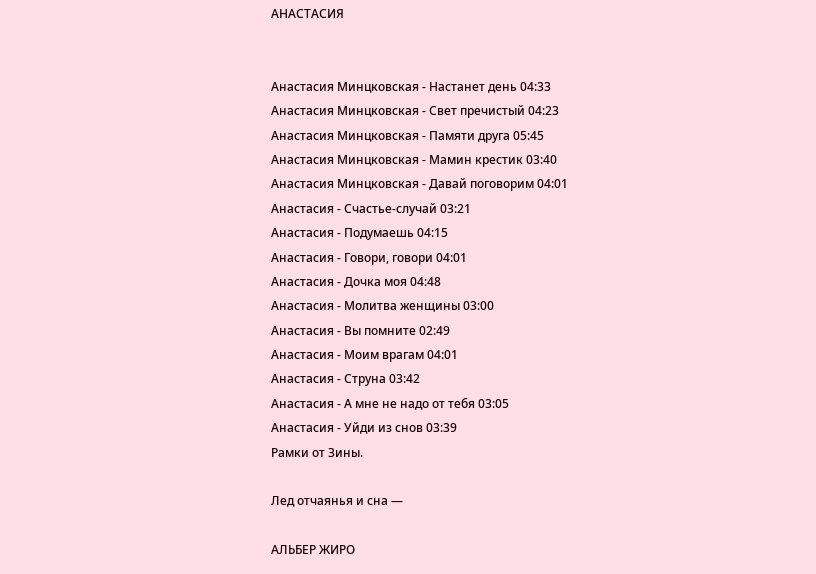АНАСТАСИЯ


Анастасия Минцковская - Настанет день 04:33
Анастасия Минцковская - Свет пречистый 04:23
Анастасия Минцковская - Памяти друга 05:45
Анастасия Минцковская - Мамин крестик 03:40
Анастасия Минцковская - Давай поговорим 04:01
Анастасия - Счастье-случай 03:21
Анастасия - Подумаешь 04:15
Анастасия - Говори, говори 04:01
Анастасия - Дочка моя 04:48
Анастасия - Молитва женщины 03:00
Анастасия - Вы помните 02:49
Анастасия - Моим врагам 04:01
Анастасия - Струна 03:42
Анастасия - А мне не надо от тебя 03:05
Анастасия - Уйди из снов 03:39
Рамки от Зины.

Лед отчаянья и сна —

АЛЬБЕР ЖИРО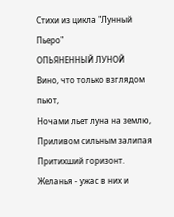Стихи из цикла "Лунный Пьеро"
ОПЬЯНЕННЫЙ ЛУНОЙ
Вино, что только взглядом пьют,
Ночами льет луна на землю,
Приливом сильным залипая
Притихший горизонт.
Желанья - ужас в них и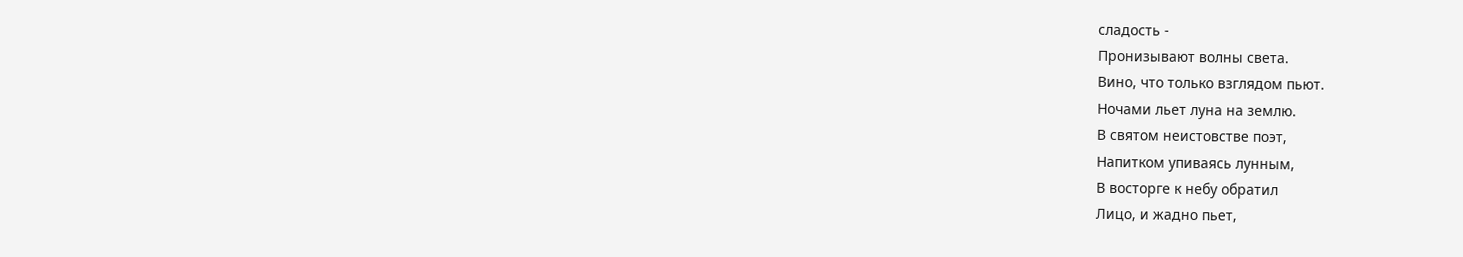сладость -
Пронизывают волны света.
Вино, что только взглядом пьют.
Ночами льет луна на землю.
В святом неистовстве поэт,
Напитком упиваясь лунным,
В восторге к небу обратил
Лицо, и жадно пьет,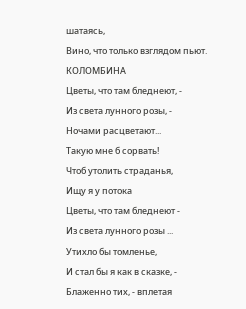шатаясь,
Вино, что только взглядом пьют.
КОЛОМБИНА
Цветы, что там бледнеют, -
Из света лунного розы, -
Ночами расцветают...
Такую мне б сорвать!
Чтоб утолить страданья,
Ищу я у потока
Цветы, что там бледнеют -
Из света лунного розы ...
Утихло бы томленье,
И стал бы я как в сказке, -
Блаженно тих, - вплетая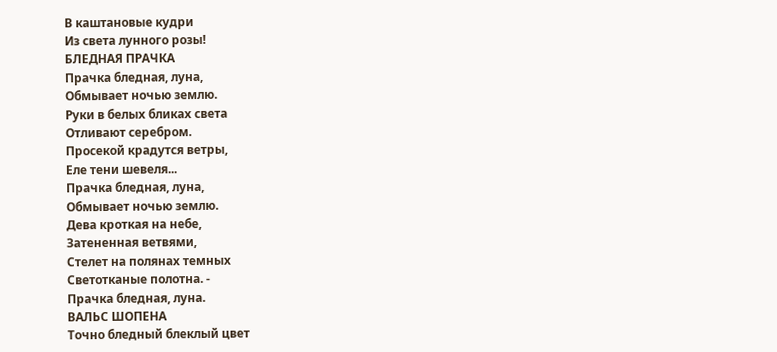В каштановые кудри
Из света лунного розы!
БЛЕДНАЯ ПРАЧКА
Прачка бледная, луна,
Обмывает ночью землю.
Руки в белых бликах света
Отливают серебром.
Просекой крадутся ветры,
Еле тени шевеля...
Прачка бледная, луна,
Обмывает ночью землю.
Дева кроткая на небе,
Затененная ветвями,
Стелет на полянах темных
Светотканые полотна. -
Прачка бледная, луна.
ВАЛЬС ШОПЕНА
Точно бледный блеклый цвет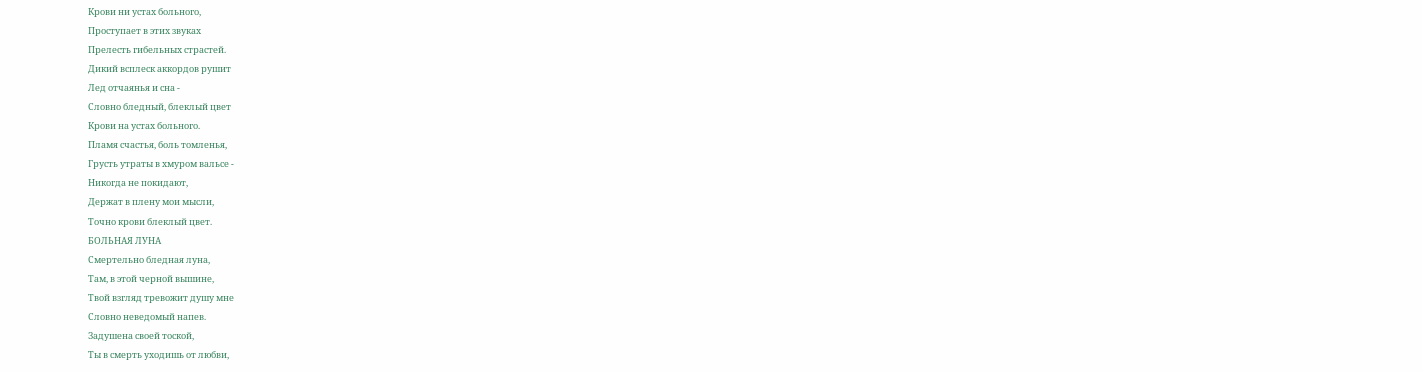Крови ни устах больного,
Проступает в этих звуках
Прелесть гибельных страстей.
Дикий всплеск аккордов рушит
Лед отчаянья и сна -
Словно бледный, блеклый цвет
Крови на устах больного.
Пламя счастья, боль томленья,
Грусть утраты в хмуром вальсе -
Никогда не покидают,
Держат в плену мои мысли,
Точно крови блеклый цвет.
БОЛЬНАЯ ЛУНА
Смертельно бледная луна,
Там, в этой черной вышине,
Твой взгляд тревожит душу мне
Словно неведомый напев.
Задушена своей тоской,
Ты в смерть уходишь от любви,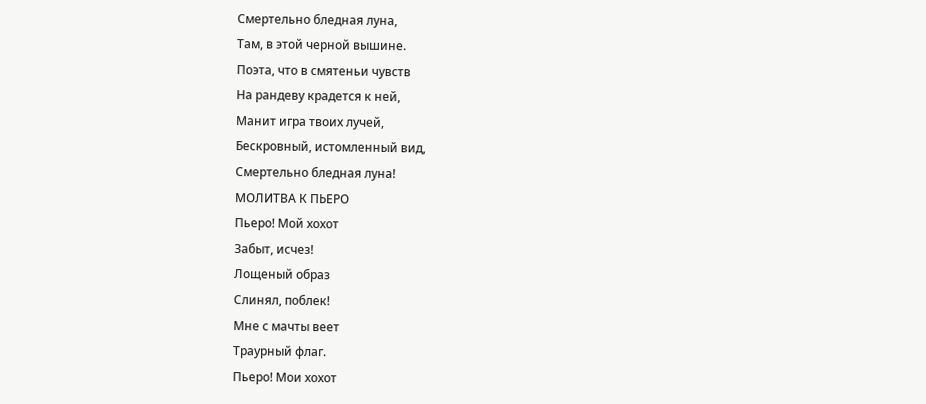Смертельно бледная луна,
Там, в этой черной вышине.
Поэта, что в смятеньи чувств
На рандеву крадется к ней,
Манит игра твоих лучей,
Бескровный, истомленный вид,
Смертельно бледная луна!
МОЛИТВА К ПЬЕРО
Пьеро! Мой хохот
Забыт, исчез!
Лощеный образ
Слинял, поблек!
Мне с мачты веет
Траурный флаг.
Пьеро! Мои хохот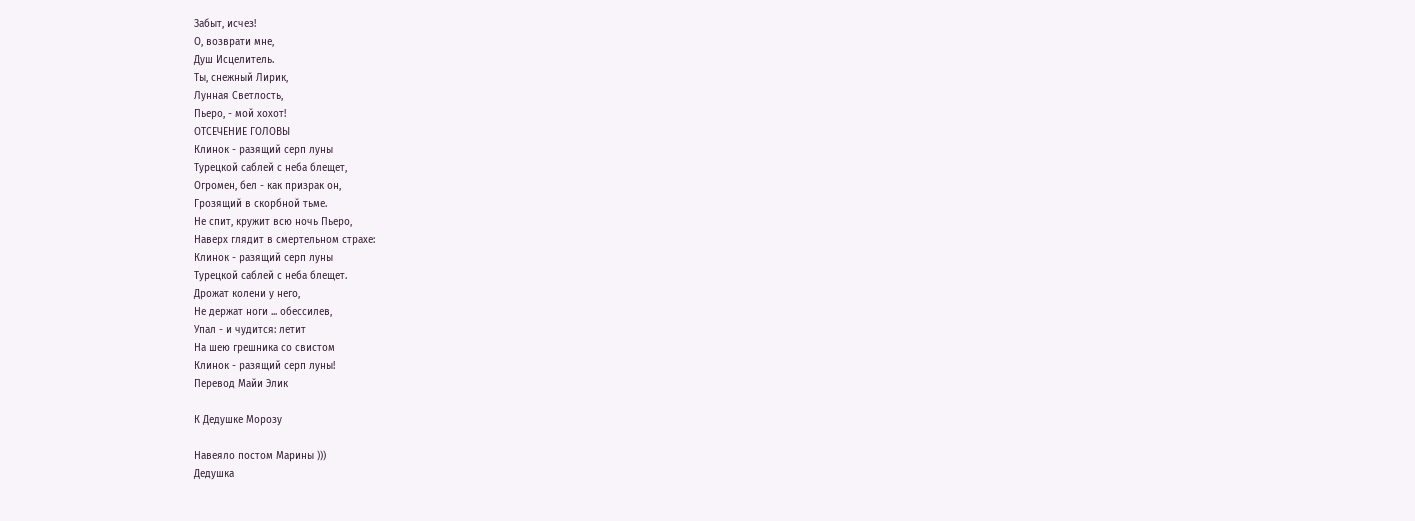Забыт, исчез!
О, возврати мне,
Душ Исцелитель.
Ты, снежный Лирик,
Лунная Светлость,
Пьеро, - мой хохот!
ОТСЕЧЕНИЕ ГОЛОВЫ
Клинок - разящий серп луны
Турецкой саблей с неба блещет,
Огромен, бел - как призрак он,
Грозящий в скорбной тьме.
Не спит, кружит всю ночь Пьеро,
Наверх глядит в смертельном страхе:
Клинок - разящий серп луны
Турецкой саблей с неба блещет.
Дрожат колени у него,
Не держат ноги ... обессилев,
Упал - и чудится: летит
На шею грешника со свистом
Клинок - разящий серп луны!
Перевод Майи Элик

К Дедушке Морозу

Навеяло постом Марины )))
Дедушка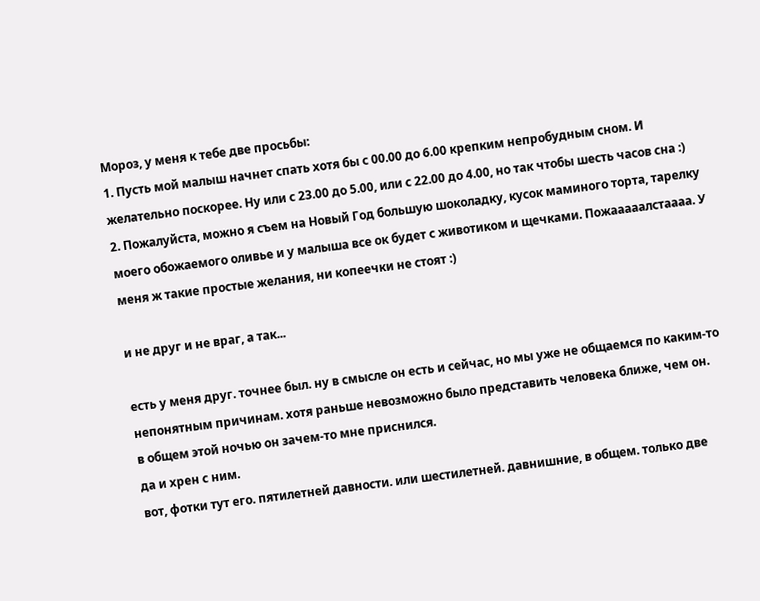Мороз, у меня к тебе две просьбы:
1. Пусть мой малыш начнет спать хотя бы с 00.00 до 6.00 крепким непробудным сном. И желательно поскорее. Ну или с 23.00 до 5.00, или с 22.00 до 4.00, но так чтобы шесть часов сна :)
2. Пожалуйста, можно я съем на Новый Год большую шоколадку, кусок маминого торта, тарелку моего обожаемого оливье и у малыша все ок будет с животиком и щечками. Пожааааалстаааа. У меня ж такие простые желания, ни копеечки не стоят :)

и не друг и не враг, а так...

есть у меня друг. точнее был. ну в смысле он есть и сейчас, но мы уже не общаемся по каким-то непонятным причинам. хотя раньше невозможно было представить человека ближе, чем он.
в общем этой ночью он зачем-то мне приснился.
да и хрен с ним.
вот, фотки тут его. пятилетней давности. или шестилетней. давнишние, в общем. только две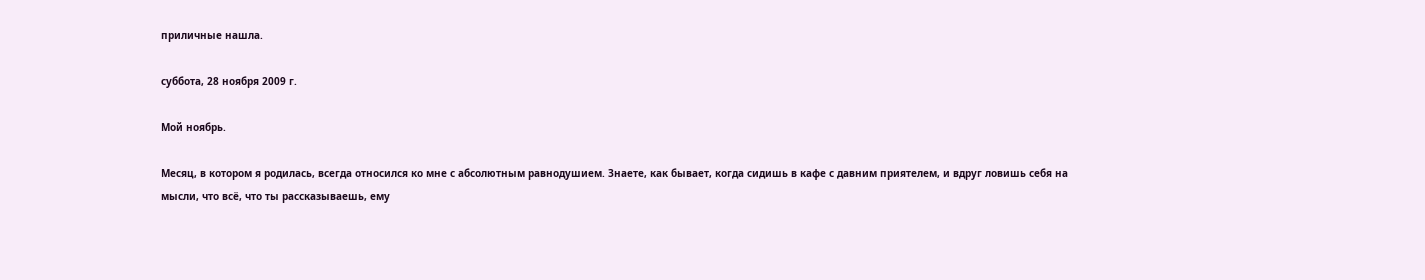приличные нашла.

суббота, 28 ноября 2009 г.

Мой ноябрь.

Месяц, в котором я родилась, всегда относился ко мне с абсолютным равнодушием. Знаете, как бывает, когда сидишь в кафе с давним приятелем, и вдруг ловишь себя на мысли, что всё, что ты рассказываешь, ему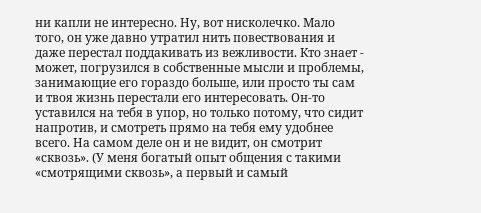ни капли не интересно. Ну, вот нисколечко. Мало того, он уже давно утратил нить повествования и даже перестал поддакивать из вежливости. Кто знает - может, погрузился в собственные мысли и проблемы, занимающие его гораздо больше, или просто ты сам и твоя жизнь перестали его интересовать. Он-то уставился на тебя в упор, но только потому, что сидит напротив, и смотреть прямо на тебя ему удобнее всего. На самом деле он и не видит, он смотрит «сквозь». (У меня богатый опыт общения с такими «смотрящими сквозь», а первый и самый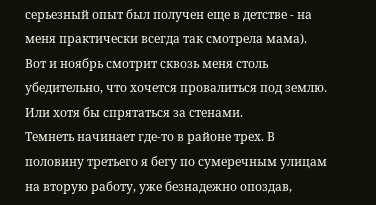серьезный опыт был получен еще в детстве - на меня практически всегда так смотрела мама).
Вот и ноябрь смотрит сквозь меня столь убедительно, что хочется провалиться под землю. Или хотя бы спрятаться за стенами.
Темнеть начинает где-то в районе трех. В половину третьего я бегу по сумеречным улицам на вторую работу, уже безнадежно опоздав,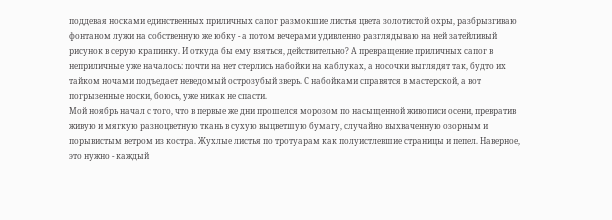поддевая носками единственных приличных сапог размокшие листья цвета золотистой охры, разбрызгиваю фонтаном лужи на собственную же юбку - а потом вечерами удивленно разглядываю на ней затейливый рисунок в серую крапинку. И откуда бы ему взяться, действительно? А превращение приличных сапог в неприличные уже началось: почти на нет стерлись набойки на каблуках, а носочки выглядят так, будто их тайком ночами подъедает неведомый острозубый зверь. С набойками справятся в мастерской, а вот погрызенные носки, боюсь, уже никак не спасти.
Мой ноябрь начал с того, что в первые же дни прошелся морозом по насыщенной живописи осени, превратив живую и мягкую разноцветную ткань в сухую выцветшую бумагу, случайно выхваченную озорным и порывистым ветром из костра. Жухлые листья по тротуарам как полуистлевшие страницы и пепел. Наверное, это нужно - каждый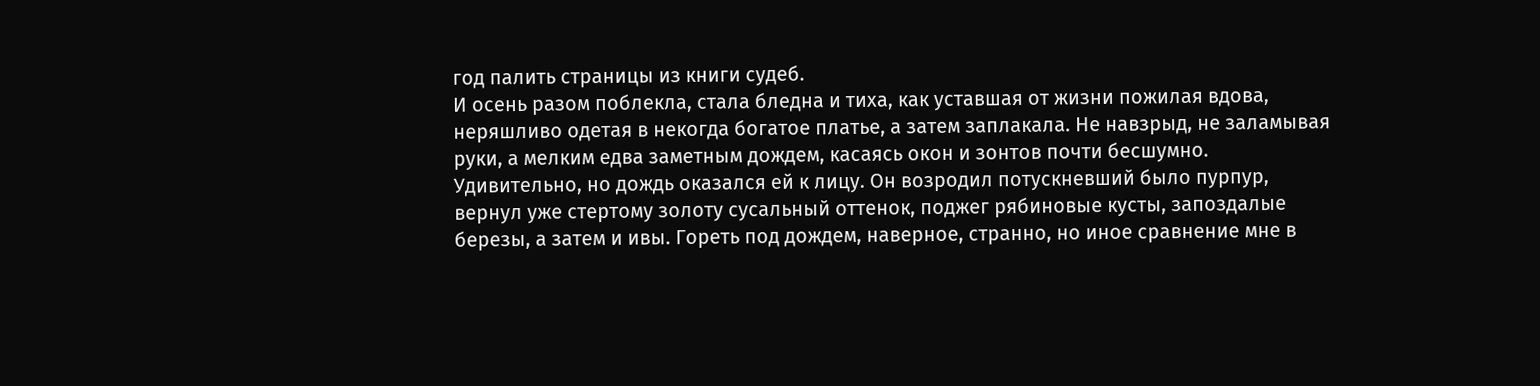год палить страницы из книги судеб.
И осень разом поблекла, стала бледна и тиха, как уставшая от жизни пожилая вдова, неряшливо одетая в некогда богатое платье, а затем заплакала. Не навзрыд, не заламывая руки, а мелким едва заметным дождем, касаясь окон и зонтов почти бесшумно. Удивительно, но дождь оказался ей к лицу. Он возродил потускневший было пурпур, вернул уже стертому золоту сусальный оттенок, поджег рябиновые кусты, запоздалые березы, а затем и ивы. Гореть под дождем, наверное, странно, но иное сравнение мне в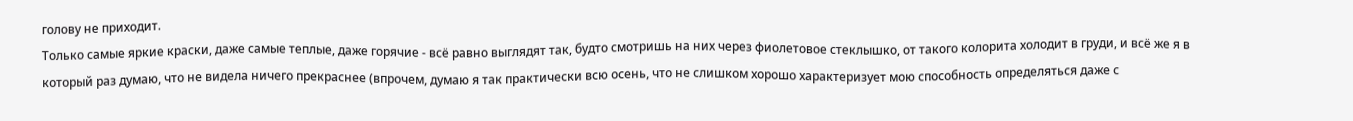голову не приходит.
Только самые яркие краски, даже самые теплые, даже горячие - всё равно выглядят так, будто смотришь на них через фиолетовое стеклышко, от такого колорита холодит в груди, и всё же я в который раз думаю, что не видела ничего прекраснее (впрочем, думаю я так практически всю осень, что не слишком хорошо характеризует мою способность определяться даже с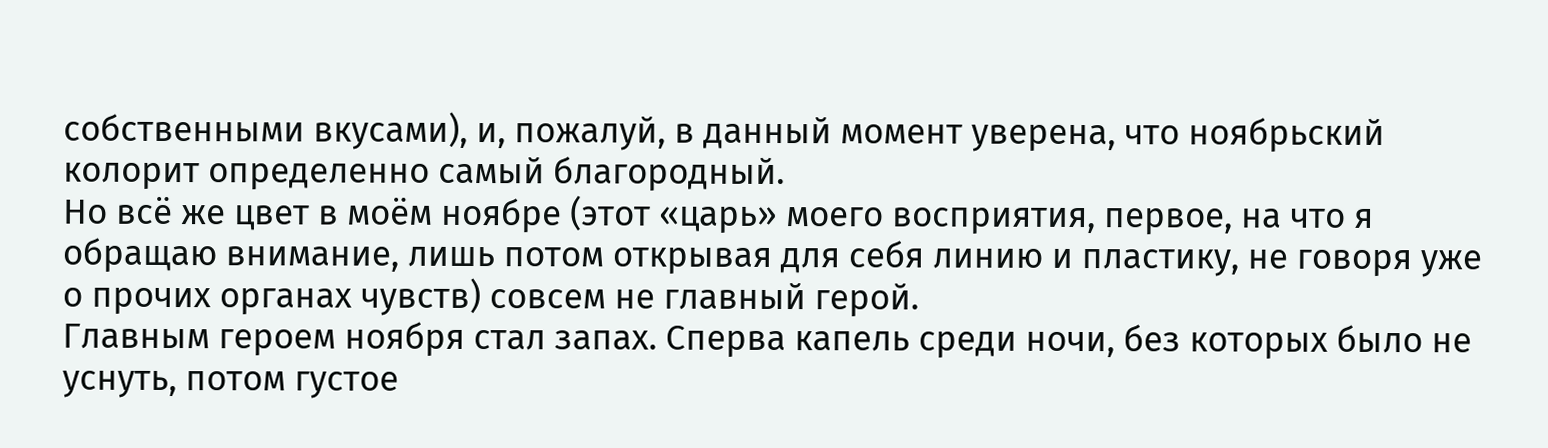собственными вкусами), и, пожалуй, в данный момент уверена, что ноябрьский колорит определенно самый благородный.
Но всё же цвет в моём ноябре (этот «царь» моего восприятия, первое, на что я обращаю внимание, лишь потом открывая для себя линию и пластику, не говоря уже о прочих органах чувств) совсем не главный герой.
Главным героем ноября стал запах. Сперва капель среди ночи, без которых было не уснуть, потом густое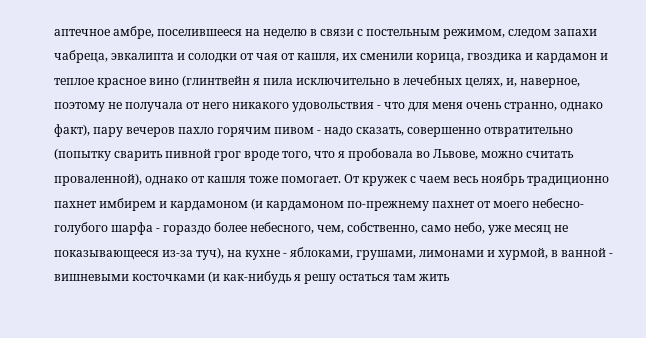аптечное амбре, поселившееся на неделю в связи с постельным режимом, следом запахи чабреца, эвкалипта и солодки от чая от кашля, их сменили корица, гвоздика и кардамон и теплое красное вино (глинтвейн я пила исключительно в лечебных целях, и, наверное, поэтому не получала от него никакого удовольствия - что для меня очень странно, однако факт), пару вечеров пахло горячим пивом - надо сказать, совершенно отвратительно (попытку сварить пивной грог вроде того, что я пробовала во Львове, можно считать проваленной), однако от кашля тоже помогает. От кружек с чаем весь ноябрь традиционно пахнет имбирем и кардамоном (и кардамоном по-прежнему пахнет от моего небесно-голубого шарфа - гораздо более небесного, чем, собственно, само небо, уже месяц не показывающееся из-за туч), на кухне - яблоками, грушами, лимонами и хурмой, в ванной - вишневыми косточками (и как-нибудь я решу остаться там жить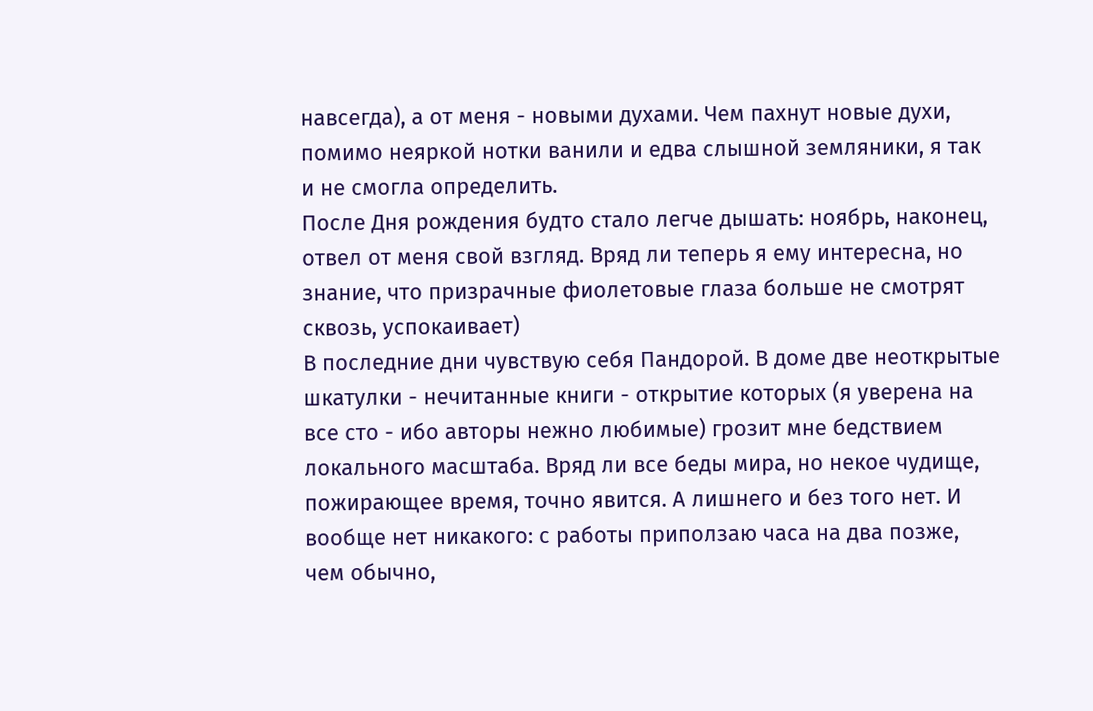навсегда), а от меня - новыми духами. Чем пахнут новые духи, помимо неяркой нотки ванили и едва слышной земляники, я так и не смогла определить.
После Дня рождения будто стало легче дышать: ноябрь, наконец, отвел от меня свой взгляд. Вряд ли теперь я ему интересна, но знание, что призрачные фиолетовые глаза больше не смотрят сквозь, успокаивает)
В последние дни чувствую себя Пандорой. В доме две неоткрытые шкатулки - нечитанные книги - открытие которых (я уверена на все сто - ибо авторы нежно любимые) грозит мне бедствием локального масштаба. Вряд ли все беды мира, но некое чудище, пожирающее время, точно явится. А лишнего и без того нет. И вообще нет никакого: с работы приползаю часа на два позже, чем обычно,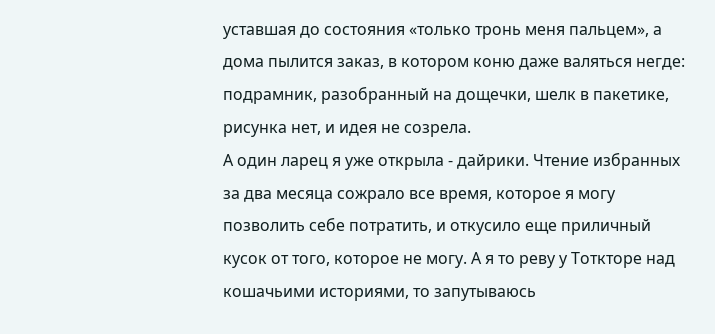уставшая до состояния «только тронь меня пальцем», а дома пылится заказ, в котором коню даже валяться негде: подрамник, разобранный на дощечки, шелк в пакетике, рисунка нет, и идея не созрела.
А один ларец я уже открыла - дайрики. Чтение избранных за два месяца сожрало все время, которое я могу позволить себе потратить, и откусило еще приличный кусок от того, которое не могу. А я то реву у Тоткторе над кошачьими историями, то запутываюсь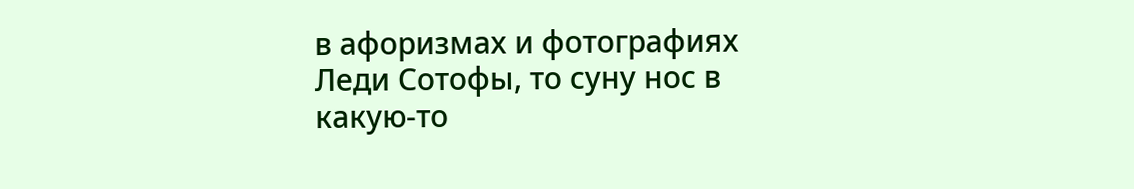в афоризмах и фотографиях Леди Сотофы, то суну нос в какую-то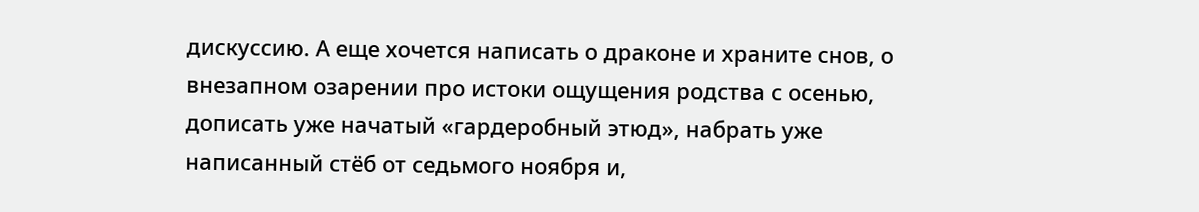дискуссию. А еще хочется написать о драконе и храните снов, о внезапном озарении про истоки ощущения родства с осенью, дописать уже начатый «гардеробный этюд», набрать уже написанный стёб от седьмого ноября и,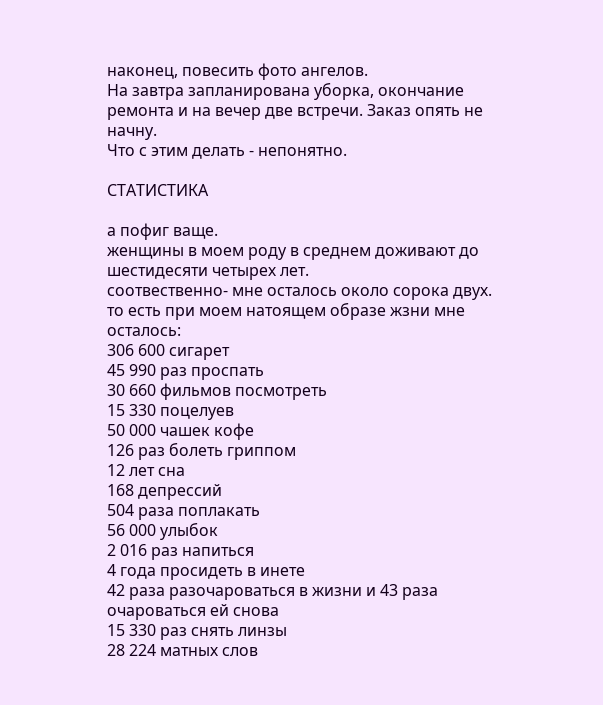наконец, повесить фото ангелов.
На завтра запланирована уборка, окончание ремонта и на вечер две встречи. Заказ опять не начну.
Что с этим делать - непонятно.

СТАТИСТИКА

а пофиг ваще.
женщины в моем роду в среднем доживают до шестидесяти четырех лет.
соотвественно- мне осталось около сорока двух.
то есть при моем натоящем образе жзни мне осталось:
306 600 сигарет
45 990 раз проспать
30 660 фильмов посмотреть
15 330 поцелуев
50 000 чашек кофе
126 раз болеть гриппом
12 лет сна
168 депрессий
504 раза поплакать
56 000 улыбок
2 016 раз напиться
4 года просидеть в инете
42 раза разочароваться в жизни и 43 раза очароваться ей снова
15 330 раз снять линзы
28 224 матных слов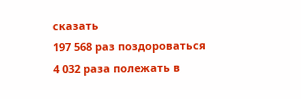сказать
197 568 раз поздороваться
4 032 раза полежать в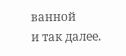ванной
и так далее.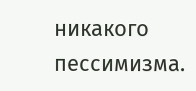никакого пессимизма.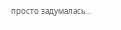просто задумалась...